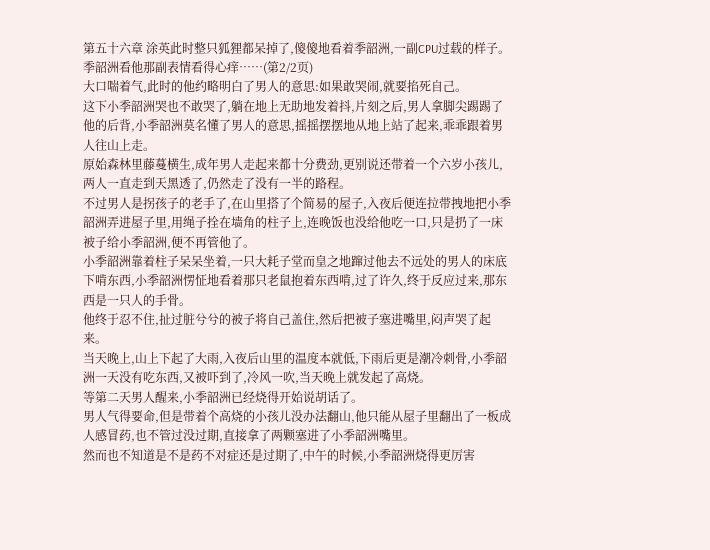第五十六章 涂英此时整只狐狸都呆掉了,傻傻地看着季韶洲,一副CPU过载的样子。季韶洲看他那副表情看得心痒……(第2/2页)
大口喘着气,此时的他约略明白了男人的意思:如果敢哭闹,就要掐死自己。
这下小季韶洲哭也不敢哭了,躺在地上无助地发着抖,片刻之后,男人拿脚尖踢踢了他的后背,小季韶洲莫名懂了男人的意思,摇摇摆摆地从地上站了起来,乖乖跟着男人往山上走。
原始森林里藤蔓横生,成年男人走起来都十分费劲,更别说还带着一个六岁小孩儿,两人一直走到天黑透了,仍然走了没有一半的路程。
不过男人是拐孩子的老手了,在山里搭了个简易的屋子,入夜后便连拉带拽地把小季韶洲弄进屋子里,用绳子拴在墙角的柱子上,连晚饭也没给他吃一口,只是扔了一床被子给小季韶洲,便不再管他了。
小季韶洲靠着柱子呆呆坐着,一只大耗子堂而皇之地蹿过他去不远处的男人的床底下啃东西,小季韶洲愣怔地看着那只老鼠抱着东西啃,过了许久,终于反应过来,那东西是一只人的手骨。
他终于忍不住,扯过脏兮兮的被子将自己盖住,然后把被子塞进嘴里,闷声哭了起来。
当天晚上,山上下起了大雨,入夜后山里的温度本就低,下雨后更是潮冷刺骨,小季韶洲一天没有吃东西,又被吓到了,冷风一吹,当天晚上就发起了高烧。
等第二天男人醒来,小季韶洲已经烧得开始说胡话了。
男人气得要命,但是带着个高烧的小孩儿没办法翻山,他只能从屋子里翻出了一板成人感冒药,也不管过没过期,直接拿了两颗塞进了小季韶洲嘴里。
然而也不知道是不是药不对症还是过期了,中午的时候,小季韶洲烧得更厉害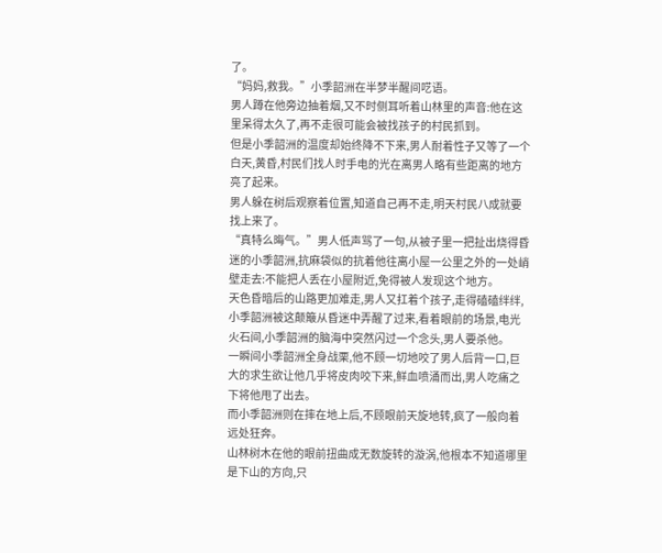了。
“妈妈,救我。”小季韶洲在半梦半醒间呓语。
男人蹲在他旁边抽着烟,又不时侧耳听着山林里的声音:他在这里呆得太久了,再不走很可能会被找孩子的村民抓到。
但是小季韶洲的温度却始终降不下来,男人耐着性子又等了一个白天,黄昏,村民们找人时手电的光在离男人略有些距离的地方亮了起来。
男人躲在树后观察着位置,知道自己再不走,明天村民八成就要找上来了。
“真特么晦气。”男人低声骂了一句,从被子里一把扯出烧得昏迷的小季韶洲,抗麻袋似的抗着他往离小屋一公里之外的一处峭壁走去:不能把人丢在小屋附近,免得被人发现这个地方。
天色昏暗后的山路更加难走,男人又扛着个孩子,走得磕磕绊绊,小季韶洲被这颠簸从昏迷中弄醒了过来,看着眼前的场景,电光火石间,小季韶洲的脑海中突然闪过一个念头,男人要杀他。
一瞬间小季韶洲全身战栗,他不顾一切地咬了男人后背一口,巨大的求生欲让他几乎将皮肉咬下来,鲜血喷涌而出,男人吃痛之下将他甩了出去。
而小季韶洲则在摔在地上后,不顾眼前天旋地转,疯了一般向着远处狂奔。
山林树木在他的眼前扭曲成无数旋转的漩涡,他根本不知道哪里是下山的方向,只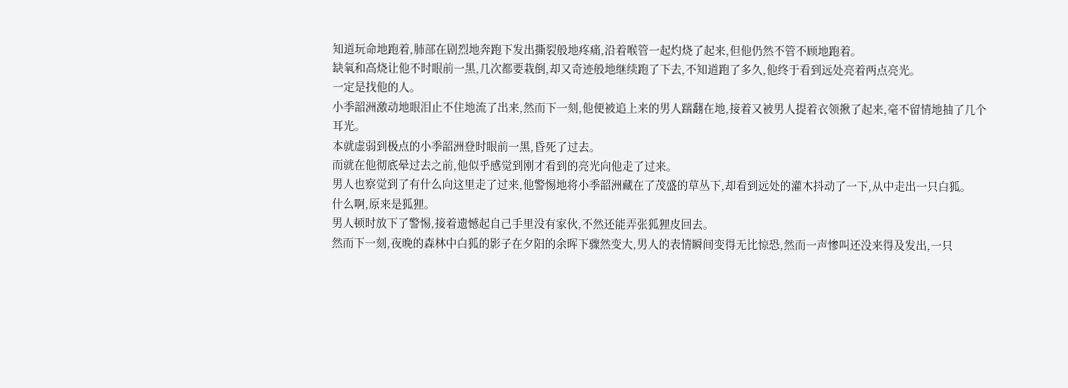知道玩命地跑着,肺部在剧烈地奔跑下发出撕裂般地疼痛,沿着喉管一起灼烧了起来,但他仍然不管不顾地跑着。
缺氧和高烧让他不时眼前一黑,几次都要栽倒,却又奇迹般地继续跑了下去,不知道跑了多久,他终于看到远处亮着两点亮光。
一定是找他的人。
小季韶洲激动地眼泪止不住地流了出来,然而下一刻,他便被追上来的男人踹翻在地,接着又被男人提着衣领揪了起来,毫不留情地抽了几个耳光。
本就虚弱到极点的小季韶洲登时眼前一黑,昏死了过去。
而就在他彻底晕过去之前,他似乎感觉到刚才看到的亮光向他走了过来。
男人也察觉到了有什么向这里走了过来,他警惕地将小季韶洲藏在了茂盛的草丛下,却看到远处的灌木抖动了一下,从中走出一只白狐。
什么啊,原来是狐狸。
男人顿时放下了警惕,接着遗憾起自己手里没有家伙,不然还能弄张狐狸皮回去。
然而下一刻,夜晚的森林中白狐的影子在夕阳的余晖下骤然变大,男人的表情瞬间变得无比惊恐,然而一声惨叫还没来得及发出,一只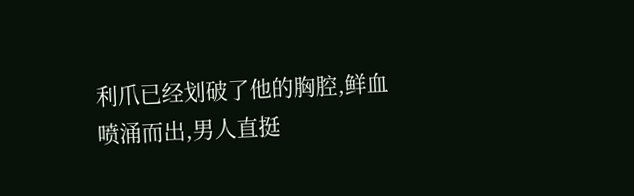利爪已经划破了他的胸腔,鲜血喷涌而出,男人直挺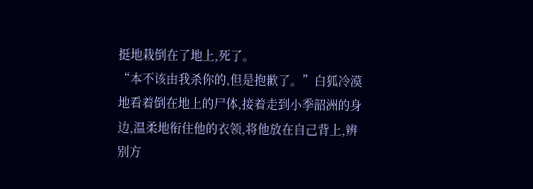挺地栽倒在了地上,死了。
“本不该由我杀你的,但是抱歉了。”白狐冷漠地看着倒在地上的尸体,接着走到小季韶洲的身边,温柔地衔住他的衣领,将他放在自己背上,辨别方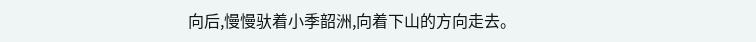向后,慢慢驮着小季韶洲,向着下山的方向走去。